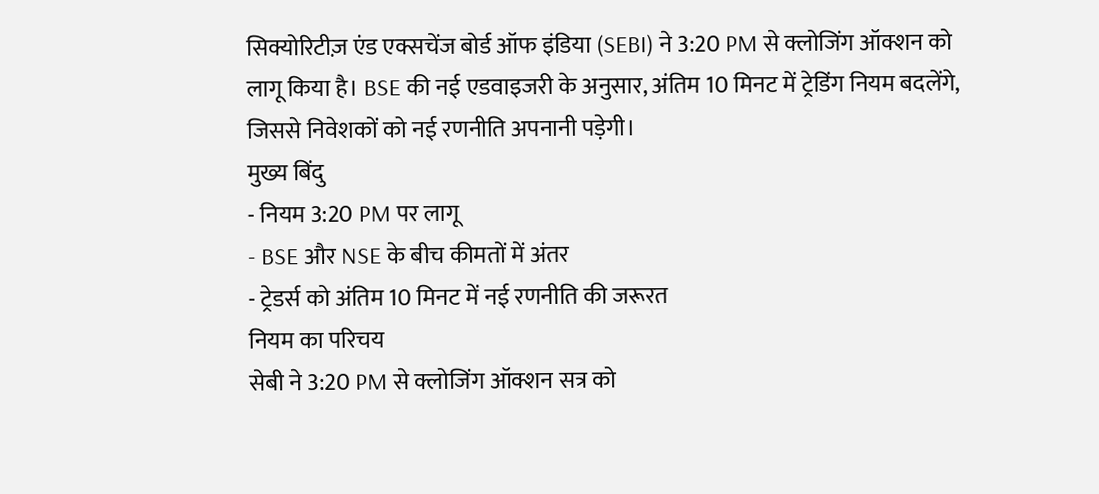सिक्योरिटीज़ एंड एक्सचेंज बोर्ड ऑफ इंडिया (SEBI) ने 3:20 PM से क्लोजिंग ऑक्शन को लागू किया है। BSE की नई एडवाइजरी के अनुसार, अंतिम 10 मिनट में ट्रेडिंग नियम बदलेंगे, जिससे निवेशकों को नई रणनीति अपनानी पड़ेगी।
मुख्य बिंदु
- नियम 3:20 PM पर लागू
- BSE और NSE के बीच कीमतों में अंतर
- ट्रेडर्स को अंतिम 10 मिनट में नई रणनीति की जरूरत
नियम का परिचय
सेबी ने 3:20 PM से क्लोजिंग ऑक्शन सत्र को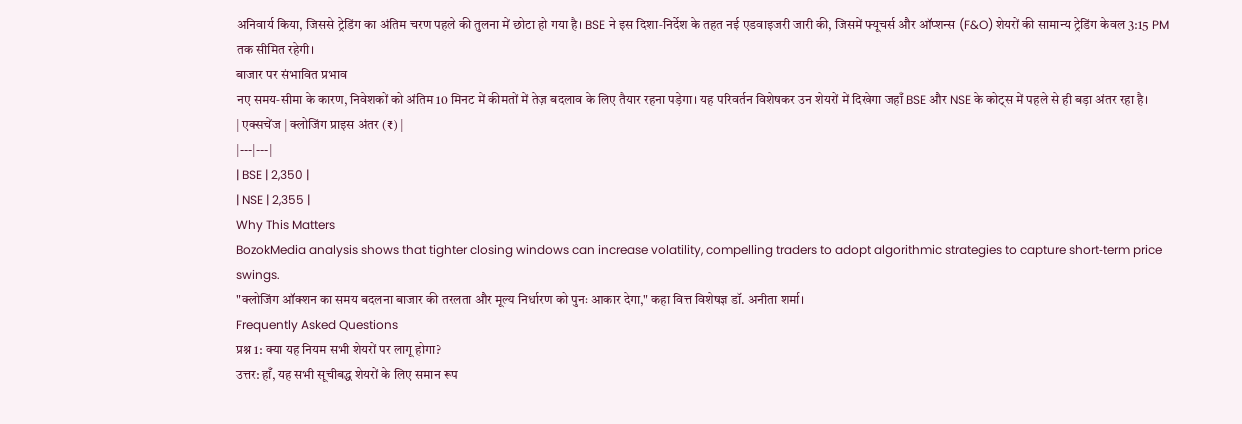अनिवार्य किया, जिससे ट्रेडिंग का अंतिम चरण पहले की तुलना में छोटा हो गया है। BSE ने इस दिशा‑निर्देश के तहत नई एडवाइजरी जारी की, जिसमें फ्यूचर्स और ऑप्शन्स (F&O) शेयरों की सामान्य ट्रेडिंग केवल 3:15 PM तक सीमित रहेगी।
बाजार पर संभावित प्रभाव
नए समय‑सीमा के कारण, निवेशकों को अंतिम 10 मिनट में कीमतों में तेज़ बदलाव के लिए तैयार रहना पड़ेगा। यह परिवर्तन विशेषकर उन शेयरों में दिखेगा जहाँ BSE और NSE के कोट्स में पहले से ही बड़ा अंतर रहा है।
| एक्सचेंज | क्लोजिंग प्राइस अंतर (₹) |
|---|---|
| BSE | 2,350 |
| NSE | 2,355 |
Why This Matters
BozokMedia analysis shows that tighter closing windows can increase volatility, compelling traders to adopt algorithmic strategies to capture short‑term price swings.
"क्लोजिंग ऑक्शन का समय बदलना बाजार की तरलता और मूल्य निर्धारण को पुनः आकार देगा," कहा वित्त विशेषज्ञ डॉ. अनीता शर्मा।
Frequently Asked Questions
प्रश्न 1: क्या यह नियम सभी शेयरों पर लागू होगा?
उत्तर: हाँ, यह सभी सूचीबद्ध शेयरों के लिए समान रूप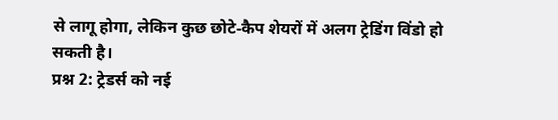से लागू होगा, लेकिन कुछ छोटे‑कैप शेयरों में अलग ट्रेडिंग विंडो हो सकती है।
प्रश्न 2: ट्रेडर्स को नई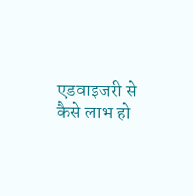एडवाइजरी से कैसे लाभ हो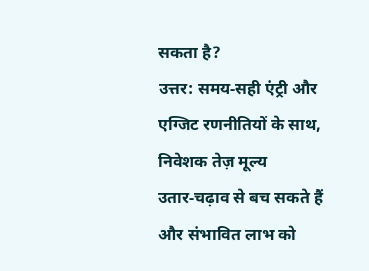सकता है?
उत्तर: समय‑सही एंट्री और एग्जिट रणनीतियों के साथ, निवेशक तेज़ मूल्य उतार‑चढ़ाव से बच सकते हैं और संभावित लाभ को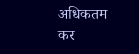अधिकतम कर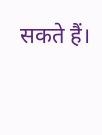सकते हैं।